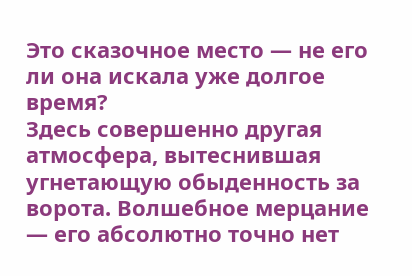Это сказочное место — не его ли она искала уже долгое время?
Здесь совершенно другая атмосфера, вытеснившая угнетающую обыденность за ворота. Волшебное мерцание — его абсолютно точно нет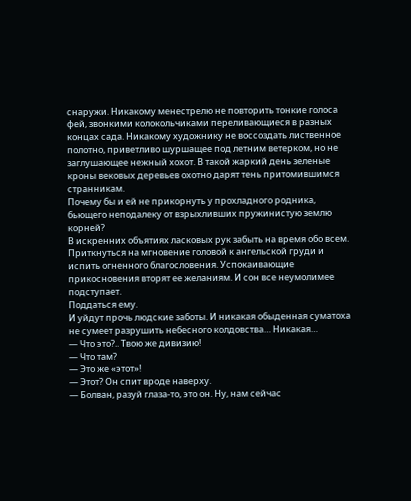снаружи. Никакому менестрелю не повторить тонкие голоса фей, звонкими колокольчиками переливающиеся в разных концах сада. Никакому художнику не воссоздать лиственное полотно, приветливо шуршащее под летним ветерком, но не заглушающее нежный хохот. В такой жаркий день зеленые кроны вековых деревьев охотно дарят тень притомившимся странникам.
Почему бы и ей не прикорнуть у прохладного родника, бьющего неподалеку от взрыхливших пружинистую землю корней?
В искренних объятиях ласковых рук забыть на время обо всем. Приткнуться на мгновение головой к ангельской груди и испить огненного благословения. Успокаивающие прикосновения вторят ее желаниям. И сон все неумолимее подступает.
Поддаться ему.
И уйдут прочь людские заботы. И никакая обыденная суматоха не сумеет разрушить небесного колдовства… Никакая…
— Что это?.. Твою же дивизию!
— Что там?
— Это же «этот»!
— Этот? Он спит вроде наверху.
— Болван, разуй глаза-то, это он. Ну, нам сейчас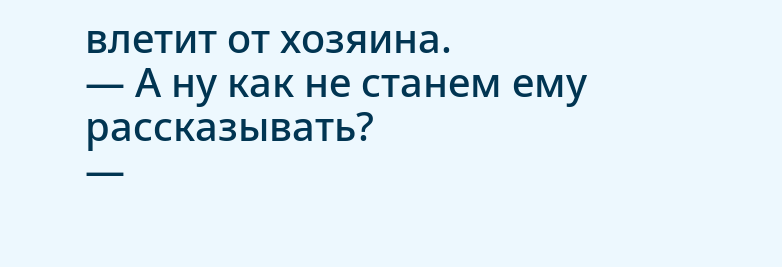влетит от хозяина.
— А ну как не станем ему рассказывать?
—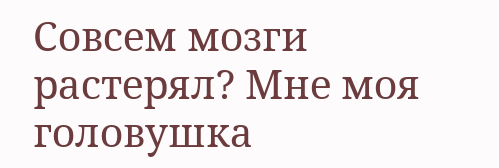Совсем мозги растерял? Мне моя головушка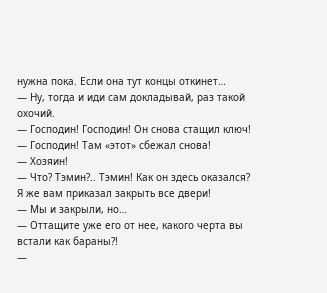нужна пока. Если она тут концы откинет…
— Ну, тогда и иди сам докладывай, раз такой охочий.
— Господин! Господин! Он снова стащил ключ!
— Господин! Там «этот» сбежал снова!
— Хозяин!
— Что? Тэмин?.. Тэмин! Как он здесь оказался? Я же вам приказал закрыть все двери!
— Мы и закрыли, но…
— Оттащите уже его от нее, какого черта вы встали как бараны?!
—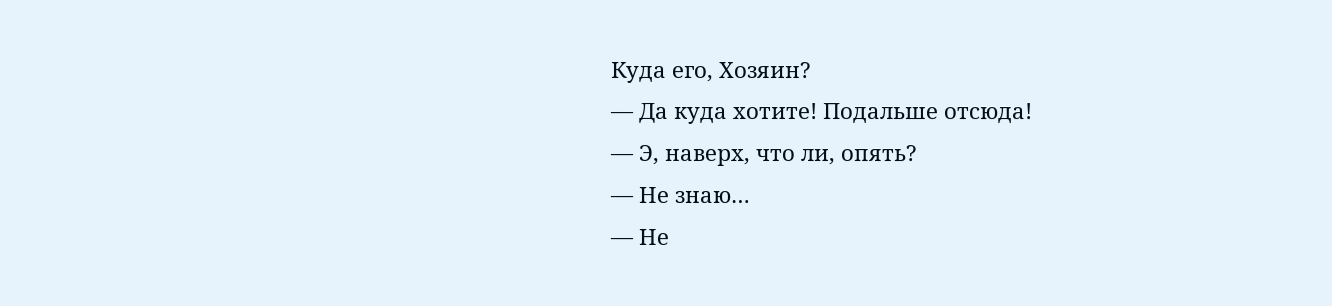Куда его, Хозяин?
— Да куда хотите! Подальше отсюда!
— Э, наверх, что ли, опять?
— Не знаю…
— Не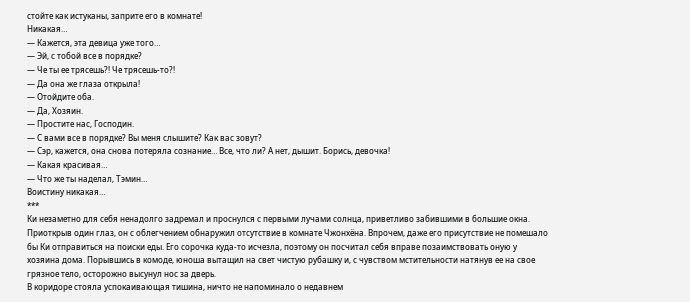стойте как истуканы, заприте его в комнате!
Никакая…
— Кажется, эта девица уже того…
— Эй, с тобой все в порядке?
— Че ты ее трясешь?! Че трясешь-то?!
— Да она же глаза открыла!
— Отойдите оба.
— Да, Хозяин.
— Простите нас, Господин.
— С вами все в порядке? Вы меня слышите? Как вас зовут?
— Сэр, кажется, она снова потеряла сознание… Все, что ли? А нет, дышит. Борись, девочка!
— Какая красивая…
— Что же ты наделал, Тэмин…
Воистину никакая…
***
Ки незаметно для себя ненадолго задремал и проснулся с первыми лучами солнца, приветливо забившими в большие окна. Приоткрыв один глаз, он с облегчением обнаружил отсутствие в комнате Чжонхёна. Впрочем, даже его присутствие не помешало бы Ки отправиться на поиски еды. Его сорочка куда-то исчезла, поэтому он посчитал себя вправе позаимствовать оную у хозяина дома. Порывшись в комоде, юноша вытащил на свет чистую рубашку и, с чувством мстительности натянув ее на свое грязное тело, осторожно высунул нос за дверь.
В коридоре стояла успокаивающая тишина, ничто не напоминало о недавнем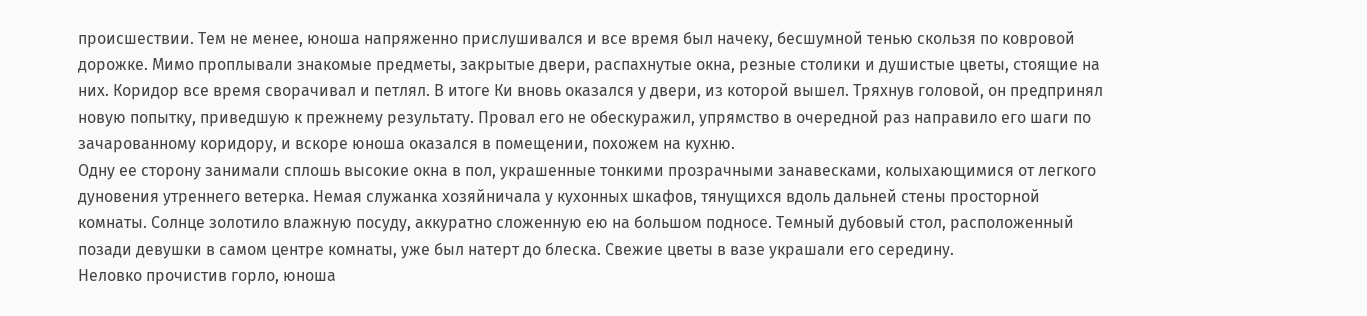происшествии. Тем не менее, юноша напряженно прислушивался и все время был начеку, бесшумной тенью скользя по ковровой дорожке. Мимо проплывали знакомые предметы, закрытые двери, распахнутые окна, резные столики и душистые цветы, стоящие на них. Коридор все время сворачивал и петлял. В итоге Ки вновь оказался у двери, из которой вышел. Тряхнув головой, он предпринял новую попытку, приведшую к прежнему результату. Провал его не обескуражил, упрямство в очередной раз направило его шаги по зачарованному коридору, и вскоре юноша оказался в помещении, похожем на кухню.
Одну ее сторону занимали сплошь высокие окна в пол, украшенные тонкими прозрачными занавесками, колыхающимися от легкого дуновения утреннего ветерка. Немая служанка хозяйничала у кухонных шкафов, тянущихся вдоль дальней стены просторной комнаты. Солнце золотило влажную посуду, аккуратно сложенную ею на большом подносе. Темный дубовый стол, расположенный позади девушки в самом центре комнаты, уже был натерт до блеска. Свежие цветы в вазе украшали его середину.
Неловко прочистив горло, юноша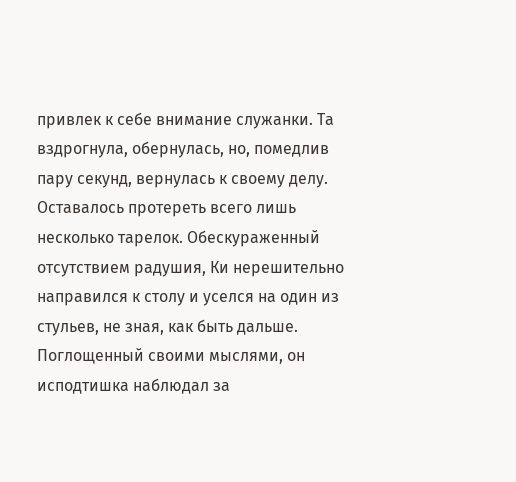привлек к себе внимание служанки. Та вздрогнула, обернулась, но, помедлив пару секунд, вернулась к своему делу. Оставалось протереть всего лишь несколько тарелок. Обескураженный отсутствием радушия, Ки нерешительно направился к столу и уселся на один из стульев, не зная, как быть дальше. Поглощенный своими мыслями, он исподтишка наблюдал за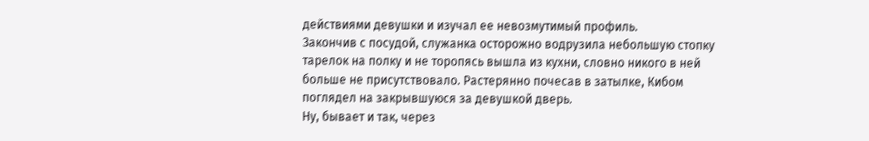действиями девушки и изучал ее невозмутимый профиль.
Закончив с посудой, служанка осторожно водрузила небольшую стопку тарелок на полку и не торопясь вышла из кухни, словно никого в ней больше не присутствовало. Растерянно почесав в затылке, Кибом поглядел на закрывшуюся за девушкой дверь.
Ну, бывает и так, через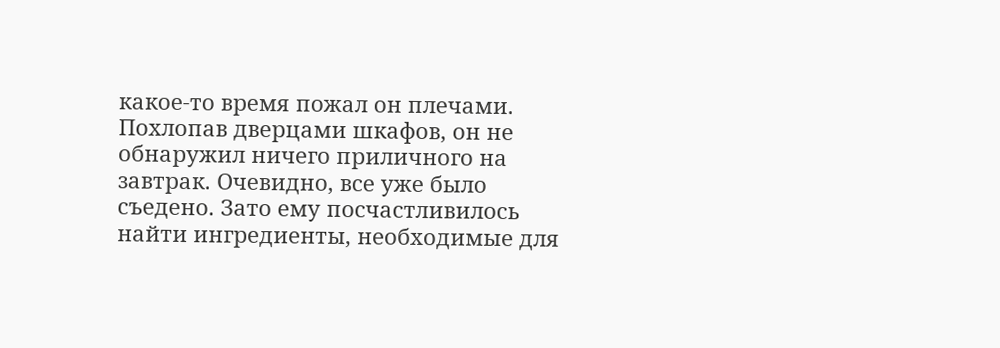какое-то время пожал он плечами.
Похлопав дверцами шкафов, он не обнаружил ничего приличного на завтрак. Очевидно, все уже было съедено. Зато ему посчастливилось найти ингредиенты, необходимые для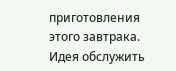приготовления этого завтрака. Идея обслужить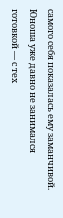самого себя показалась ему заманчивой. Юноша уже давно не занимался готовкой — с тех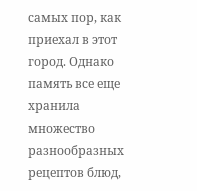самых пор, как приехал в этот город. Однако память все еще хранила множество разнообразных рецептов блюд,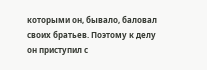которыми он, бывало, баловал своих братьев. Поэтому к делу он приступил с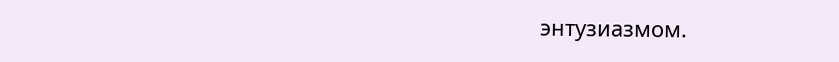энтузиазмом.